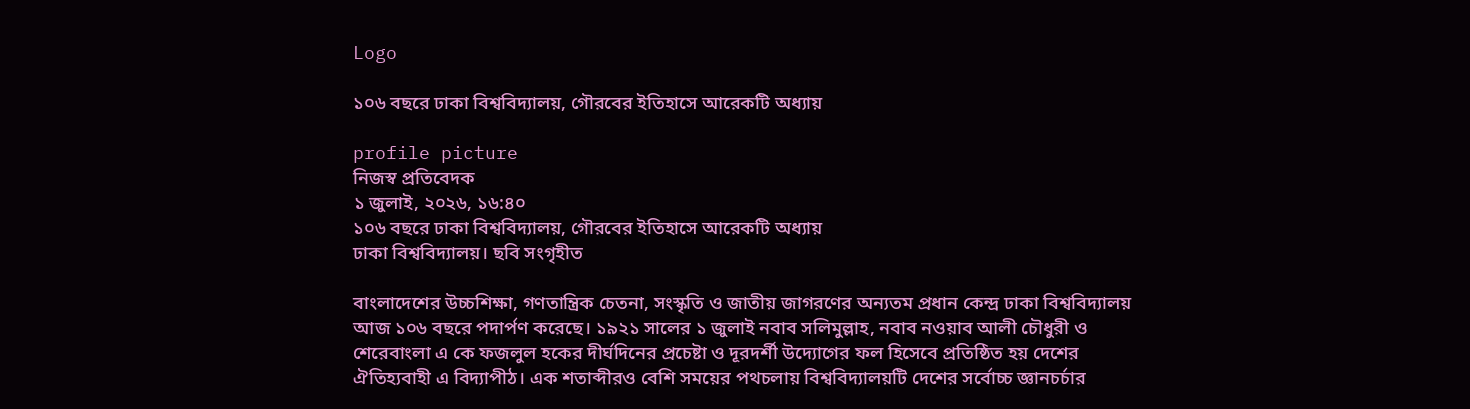Logo

১০৬ বছরে ঢাকা বিশ্ববিদ্যালয়, গৌরবের ইতিহাসে আরেকটি অধ্যায়

profile picture
নিজস্ব প্রতিবেদক
১ জুলাই, ২০২৬, ১৬:৪০
১০৬ বছরে ঢাকা বিশ্ববিদ্যালয়, গৌরবের ইতিহাসে আরেকটি অধ্যায়
ঢাকা বিশ্ববিদ্যালয়। ছবি সংগৃহীত

বাংলাদেশের উচ্চশিক্ষা, গণতান্ত্রিক চেতনা, সংস্কৃতি ও জাতীয় জাগরণের অন্যতম প্রধান কেন্দ্র ঢাকা বিশ্ববিদ্যালয় আজ ১০৬ বছরে পদার্পণ করেছে। ১৯২১ সালের ১ জুলাই নবাব সলিমুল্লাহ, নবাব নওয়াব আলী চৌধুরী ও শেরেবাংলা এ কে ফজলুল হকের দীর্ঘদিনের প্রচেষ্টা ও দূরদর্শী উদ্যোগের ফল হিসেবে প্রতিষ্ঠিত হয় দেশের ঐতিহ্যবাহী এ বিদ্যাপীঠ। এক শতাব্দীরও বেশি সময়ের পথচলায় বিশ্ববিদ্যালয়টি দেশের সর্বোচ্চ জ্ঞানচর্চার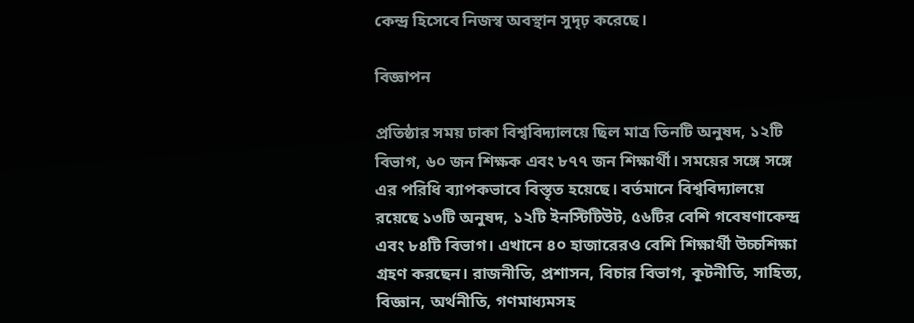কেন্দ্র হিসেবে নিজস্ব অবস্থান সুদৃঢ় করেছে।

বিজ্ঞাপন

প্রতিষ্ঠার সময় ঢাকা বিশ্ববিদ্যালয়ে ছিল মাত্র তিনটি অনুষদ, ১২টি বিভাগ, ৬০ জন শিক্ষক এবং ৮৭৭ জন শিক্ষার্থী। সময়ের সঙ্গে সঙ্গে এর পরিধি ব্যাপকভাবে বিস্তৃত হয়েছে। বর্তমানে বিশ্ববিদ্যালয়ে রয়েছে ১৩টি অনুষদ, ১২টি ইনস্টিটিউট, ৫৬টির বেশি গবেষণাকেন্দ্র এবং ৮৪টি বিভাগ। এখানে ৪০ হাজারেরও বেশি শিক্ষার্থী উচ্চশিক্ষা গ্রহণ করছেন। রাজনীতি, প্রশাসন, বিচার বিভাগ, কূটনীতি, সাহিত্য, বিজ্ঞান, অর্থনীতি, গণমাধ্যমসহ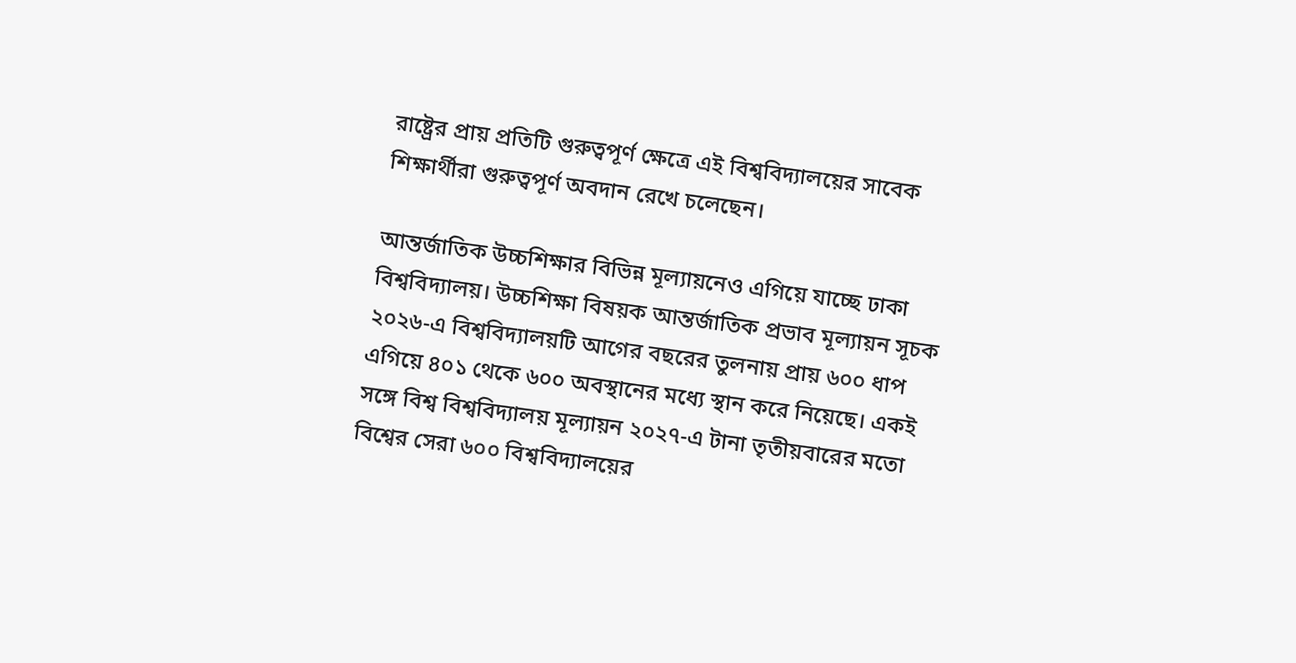রাষ্ট্রের প্রায় প্রতিটি গুরুত্বপূর্ণ ক্ষেত্রে এই বিশ্ববিদ্যালয়ের সাবেক শিক্ষার্থীরা গুরুত্বপূর্ণ অবদান রেখে চলেছেন।

আন্তর্জাতিক উচ্চশিক্ষার বিভিন্ন মূল্যায়নেও এগিয়ে যাচ্ছে ঢাকা বিশ্ববিদ্যালয়। উচ্চশিক্ষা বিষয়ক আন্তর্জাতিক প্রভাব মূল্যায়ন সূচক ২০২৬-এ বিশ্ববিদ্যালয়টি আগের বছরের তুলনায় প্রায় ৬০০ ধাপ এগিয়ে ৪০১ থেকে ৬০০ অবস্থানের মধ্যে স্থান করে নিয়েছে। একই সঙ্গে বিশ্ব বিশ্ববিদ্যালয় মূল্যায়ন ২০২৭-এ টানা তৃতীয়বারের মতো বিশ্বের সেরা ৬০০ বিশ্ববিদ্যালয়ের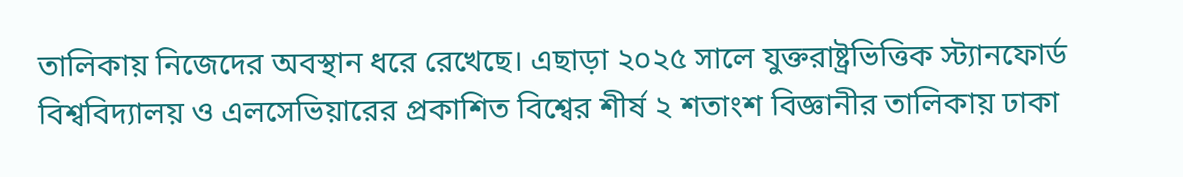তালিকায় নিজেদের অবস্থান ধরে রেখেছে। এছাড়া ২০২৫ সালে যুক্তরাষ্ট্রভিত্তিক স্ট্যানফোর্ড বিশ্ববিদ্যালয় ও এলসেভিয়ারের প্রকাশিত বিশ্বের শীর্ষ ২ শতাংশ বিজ্ঞানীর তালিকায় ঢাকা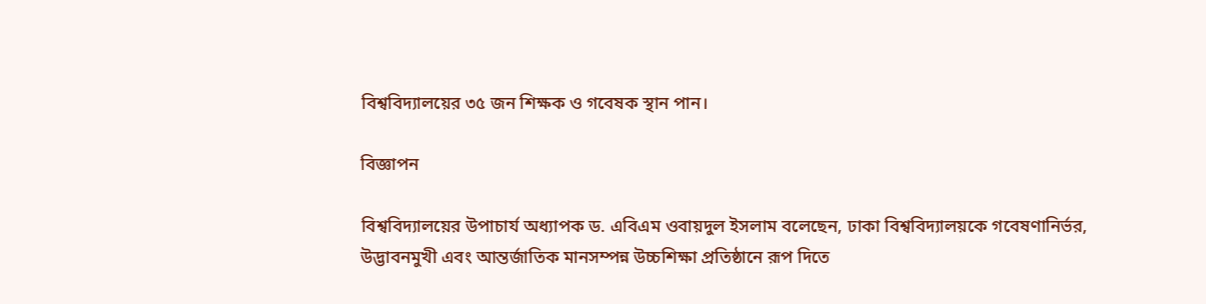বিশ্ববিদ্যালয়ের ৩৫ জন শিক্ষক ও গবেষক স্থান পান।

বিজ্ঞাপন

বিশ্ববিদ্যালয়ের উপাচার্য অধ্যাপক ড. এবিএম ওবায়দুল ইসলাম বলেছেন, ঢাকা বিশ্ববিদ্যালয়কে গবেষণানির্ভর, উদ্ভাবনমুখী এবং আন্তর্জাতিক মানসম্পন্ন উচ্চশিক্ষা প্রতিষ্ঠানে রূপ দিতে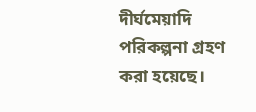দীর্ঘমেয়াদি পরিকল্পনা গ্রহণ করা হয়েছে।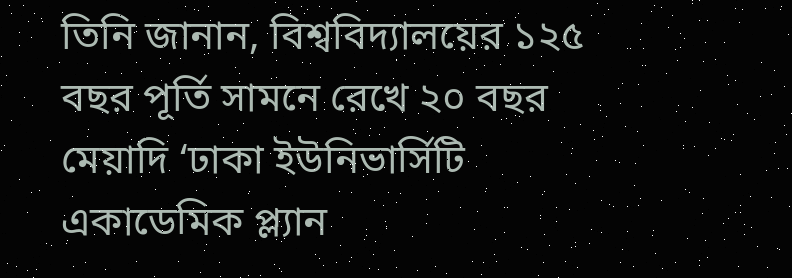তিনি জানান, বিশ্ববিদ্যালয়ের ১২৫ বছর পূর্তি সামনে রেখে ২০ বছর মেয়াদি ‘ঢাকা ইউনিভার্সিটি একাডেমিক প্ল্যান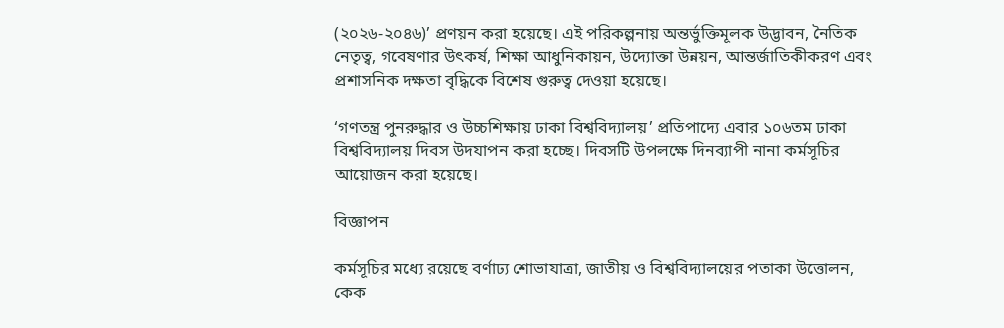(২০২৬-২০৪৬)’ প্রণয়ন করা হয়েছে। এই পরিকল্পনায় অন্তর্ভুক্তিমূলক উদ্ভাবন, নৈতিক নেতৃত্ব, গবেষণার উৎকর্ষ, শিক্ষা আধুনিকায়ন, উদ্যোক্তা উন্নয়ন, আন্তর্জাতিকীকরণ এবং প্রশাসনিক দক্ষতা বৃদ্ধিকে বিশেষ গুরুত্ব দেওয়া হয়েছে।

‘গণতন্ত্র পুনরুদ্ধার ও উচ্চশিক্ষায় ঢাকা বিশ্ববিদ্যালয়’ প্রতিপাদ্যে এবার ১০৬তম ঢাকা বিশ্ববিদ্যালয় দিবস উদযাপন করা হচ্ছে। দিবসটি উপলক্ষে দিনব্যাপী নানা কর্মসূচির আয়োজন করা হয়েছে।

বিজ্ঞাপন

কর্মসূচির মধ্যে রয়েছে বর্ণাঢ্য শোভাযাত্রা, জাতীয় ও বিশ্ববিদ্যালয়ের পতাকা উত্তোলন, কেক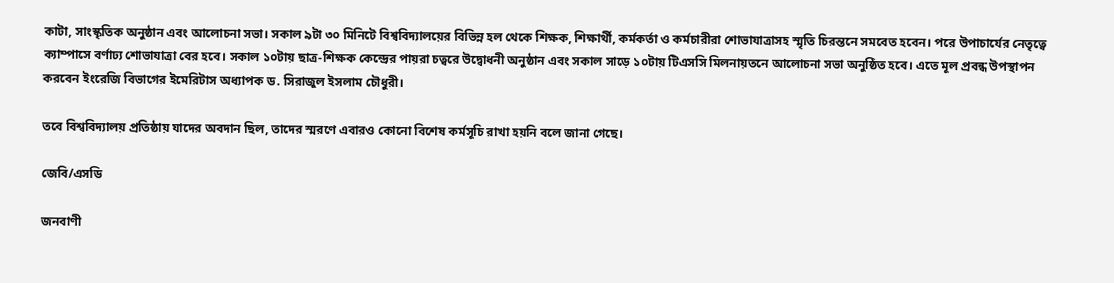কাটা, সাংস্কৃতিক অনুষ্ঠান এবং আলোচনা সভা। সকাল ৯টা ৩০ মিনিটে বিশ্ববিদ্যালয়ের বিভিন্ন হল থেকে শিক্ষক, শিক্ষার্থী, কর্মকর্তা ও কর্মচারীরা শোভাযাত্রাসহ স্মৃতি চিরন্তনে সমবেত হবেন। পরে উপাচার্যের নেতৃত্বে ক্যাম্পাসে বর্ণাঢ্য শোভাযাত্রা বের হবে। সকাল ১০টায় ছাত্র-শিক্ষক কেন্দ্রের পায়রা চত্বরে উদ্বোধনী অনুষ্ঠান এবং সকাল সাড়ে ১০টায় টিএসসি মিলনায়তনে আলোচনা সভা অনুষ্ঠিত হবে। এতে মূল প্রবন্ধ উপস্থাপন করবেন ইংরেজি বিভাগের ইমেরিটাস অধ্যাপক ড. সিরাজুল ইসলাম চৌধুরী।

তবে বিশ্ববিদ্যালয় প্রতিষ্ঠায় যাদের অবদান ছিল, তাদের স্মরণে এবারও কোনো বিশেষ কর্মসূচি রাখা হয়নি বলে জানা গেছে।

জেবি/এসডি

জনবাণী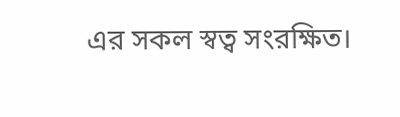এর সকল স্বত্ব সংরক্ষিত।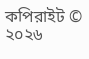কপিরাইট © ২০২৬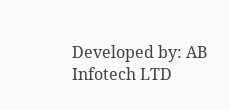Developed by: AB Infotech LTD